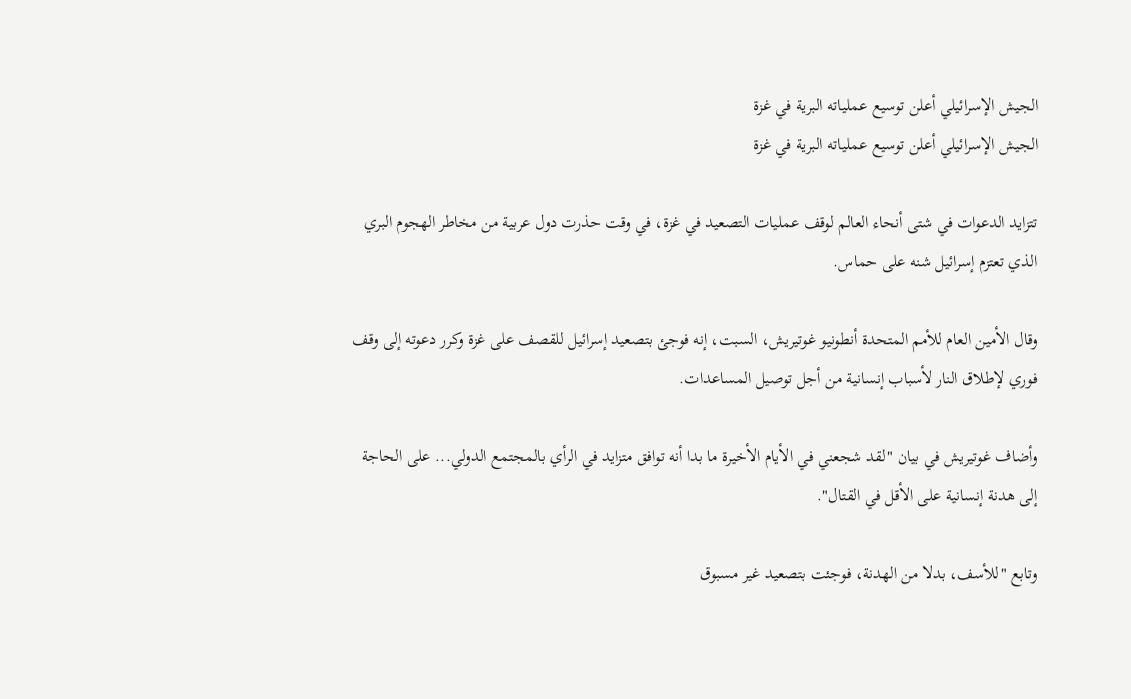الجيش الإسرائيلي أعلن توسيع عملياته البرية في غزة
الجيش الإسرائيلي أعلن توسيع عملياته البرية في غزة

تتزايد الدعوات في شتى أنحاء العالم لوقف عمليات التصعيد في غزة، في وقت حذرت دول عربية من مخاطر الهجوم البري الذي تعتزم إسرائيل شنه على حماس.

وقال الأمين العام للأمم المتحدة أنطونيو غوتيريش، السبت، إنه فوجئ بتصعيد إسرائيل للقصف على غزة وكرر دعوته إلى وقف فوري لإطلاق النار لأسباب إنسانية من أجل توصيل المساعدات.

وأضاف غوتيريش في بيان "لقد شجعني في الأيام الأخيرة ما بدا أنه توافق متزايد في الرأي بالمجتمع الدولي... على الحاجة إلى هدنة إنسانية على الأقل في القتال".

وتابع "للأسف، بدلا من الهدنة، فوجئت بتصعيد غير مسبوق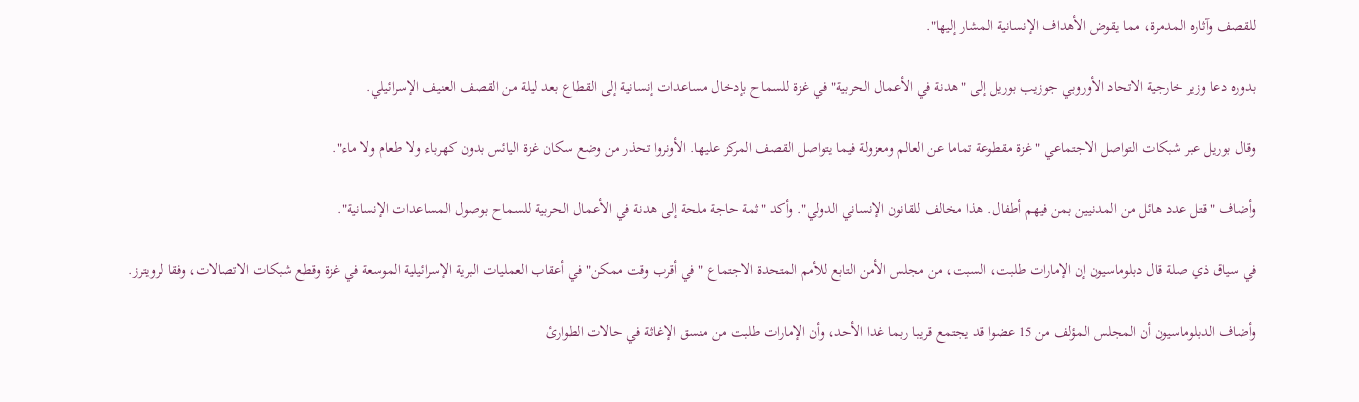للقصف وآثاره المدمرة، مما يقوض الأهداف الإنسانية المشار إليها".

بدوره دعا وزير خارجية الاتحاد الأوروبي جوزيب بوريل إلى "هدنة في الأعمال الحربية" في غزة للسماح بإدخال مساعدات إنسانية إلى القطاع بعد ليلة من القصف العنيف الإسرائيلي.

وقال بوريل عبر شبكات التواصل الاجتماعي "غزة مقطوعة تماما عن العالم ومعزولة فيما يتواصل القصف المركز عليها. الأونروا تحذر من وضع سكان غزة اليائس بدون كهرباء ولا طعام ولا ماء".

وأضاف "قتل عدد هائل من المدنيين بمن فيهم أطفال. هذا مخالف للقانون الإنساني الدولي". وأكد "ثمة حاجة ملحة إلى هدنة في الأعمال الحربية للسماح بوصول المساعدات الإنسانية".

في سياق ذي صلة قال دبلوماسيون إن الإمارات طلبت، السبت، من مجلس الأمن التابع للأمم المتحدة الاجتماع "في أقرب وقت ممكن" في أعقاب العمليات البرية الإسرائيلية الموسعة في غزة وقطع شبكات الاتصالات، وفقا لرويترز.

وأضاف الدبلوماسيون أن المجلس المؤلف من 15 عضوا قد يجتمع قريبا ربما غدا الأحد، وأن الإمارات طلبت من منسق الإغاثة في حالات الطوارئ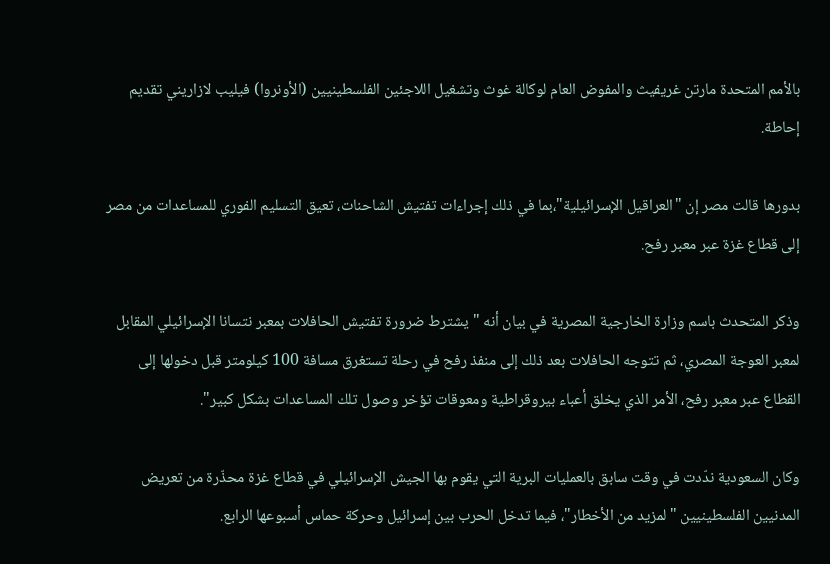بالأمم المتحدة مارتن غريفيث والمفوض العام لوكالة غوث وتشغيل اللاجئين الفلسطينيين (الأونروا) فيليب لازاريني تقديم إحاطة.

بدورها قالت مصر إن "العراقيل الإسرائيلية"،بما في ذلك إجراءات تفتيش الشاحنات، تعيق التسليم الفوري للمساعدات من مصر إلى قطاع غزة عبر معبر رفح.

وذكر المتحدث باسم وزارة الخارجية المصرية في بيان أنه "يشترط ضرورة تفتيش الحافلات بمعبر نتسانا الإسرائيلي المقابل لمعبر العوجة المصري، ثم تتوجه الحافلات بعد ذلك إلى منفذ رفح في رحلة تستغرق مسافة 100 كيلومتر قبل دخولها إلى القطاع عبر معبر رفح، الأمر الذي يخلق أعباء بيروقراطية ومعوقات تؤخر وصول تلك المساعدات بشكل كبير".

وكان السعودية ندّدت في وقت سابق بالعمليات البرية التي يقوم بها الجيش الإسرائيلي في قطاع غزة محذّرة من تعريض المدنيين الفلسطينيين "لمزيد من الأخطار"، فيما تدخل الحرب بين إسرائيل وحركة حماس أسبوعها الرابع.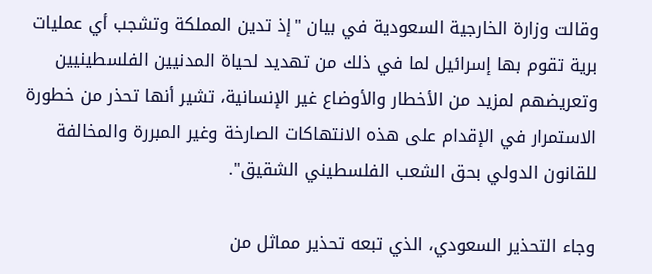وقالت وزارة الخارجية السعودية في بيان "إذ تدين المملكة وتشجب أي عمليات برية تقوم بها إسرائيل لما في ذلك من تهديد لحياة المدنيين الفلسطينيين وتعريضهم لمزيد من الأخطار والأوضاع غير الإنسانية، تشير أنها تحذر من خطورة الاستمرار في الإقدام على هذه الانتهاكات الصارخة وغير المبررة والمخالفة للقانون الدولي بحق الشعب الفلسطيني الشقيق".

وجاء التحذير السعودي، الذي تبعه تحذير مماثل من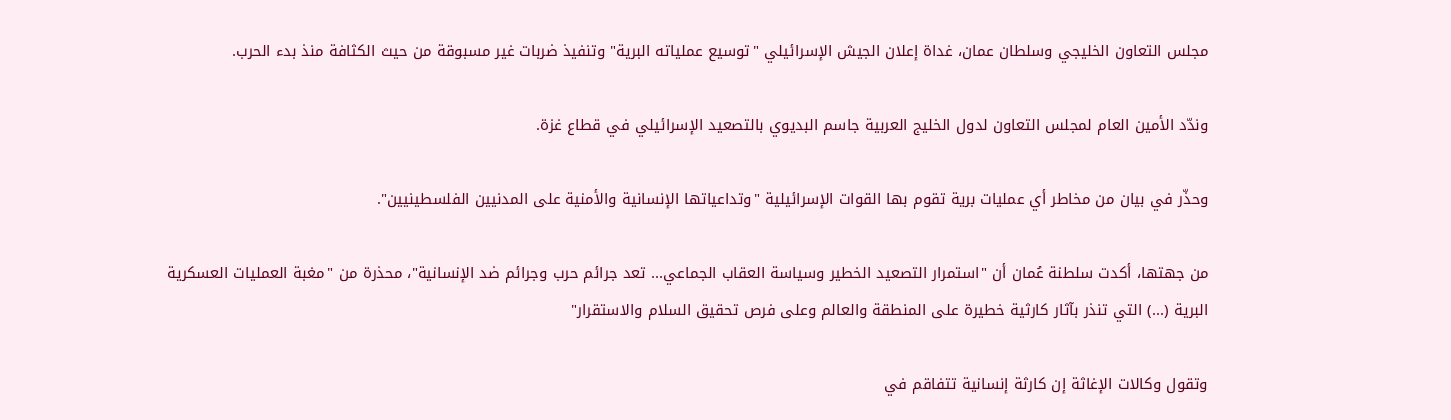مجلس التعاون الخليجي وسلطان عمان، غداة إعلان الجيش الإسرائيلي "توسيع عملياته البرية" وتنفيذ ضربات غير مسبوقة من حيث الكثافة منذ بدء الحرب.

وندّد الأمين العام لمجلس التعاون لدول الخليج العربية جاسم البديوي بالتصعيد الإسرائيلي في قطاع غزة.

وحذّر في بيان من مخاطر أي عمليات برية تقوم بها القوات الإسرائيلية "وتداعياتها الإنسانية والأمنية على المدنيين الفلسطينيين".

من جهتها، أكدت سلطنة عُمان أن "استمرار التصعيد الخطير وسياسة العقاب الجماعي... تعد جرائم حرب وجرائم ضد الإنسانية"، محذرة من "مغبة العمليات العسكرية البرية (...) التي تنذر بآثار كارثية خطيرة على المنطقة والعالم وعلى فرص تحقيق السلام والاستقرار"

وتقول وكالات الإغاثة إن كارثة إنسانية تتفاقم في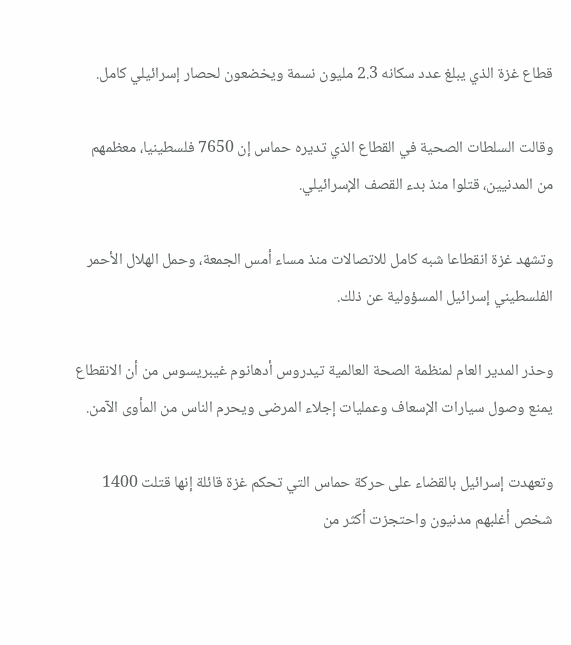قطاع غزة الذي يبلغ عدد سكانه 2.3 مليون نسمة ويخضعون لحصار إسرائيلي كامل.

وقالت السلطات الصحية في القطاع الذي تديره حماس إن 7650 فلسطينيا، معظمهم من المدنيين، قتلوا منذ بدء القصف الإسرائيلي.

وتشهد غزة انقطاعا شبه كامل للاتصالات منذ مساء أمس الجمعة، وحمل الهلال الأحمر الفلسطيني إسرائيل المسؤولية عن ذلك.

وحذر المدير العام لمنظمة الصحة العالمية تيدروس أدهانوم غيبريسوس من أن الانقطاع يمنع وصول سيارات الإسعاف وعمليات إجلاء المرضى ويحرم الناس من المأوى الآمن.

وتعهدت إسرائيل بالقضاء على حركة حماس التي تحكم غزة قائلة إنها قتلت 1400 شخص أغلبهم مدنيون واحتجزت أكثر من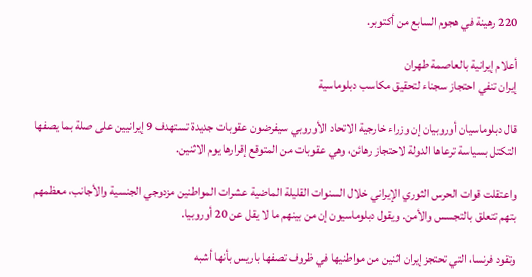220 رهينة في هجوم السابع من أكتوبر.

أعلام إيرانية بالعاصمة طهران
إيران تنفي احتجاز سجناء لتحقيق مكاسب دبلوماسية

قال دبلوماسيان أوروبيان إن وزراء خارجية الاتحاد الأوروبي سيفرضون عقوبات جديدة تستهدف 9 إيرانيين على صلة بما يصفها التكتل بسياسة ترعاها الدولة لاحتجاز رهائن، وهي عقوبات من المتوقع إقرارها يوم الاثنين.

واعتقلت قوات الحرس الثوري الإيراني خلال السنوات القليلة الماضية عشرات المواطنين مزدوجي الجنسية والأجانب، معظمهم بتهم تتعلق بالتجسس والأمن. ويقول دبلوماسيون إن من بينهم ما لا يقل عن 20 أوروبيا.

وتقود فرنسا، التي تحتجز إيران اثنين من مواطنيها في ظروف تصفها باريس بأنها أشبه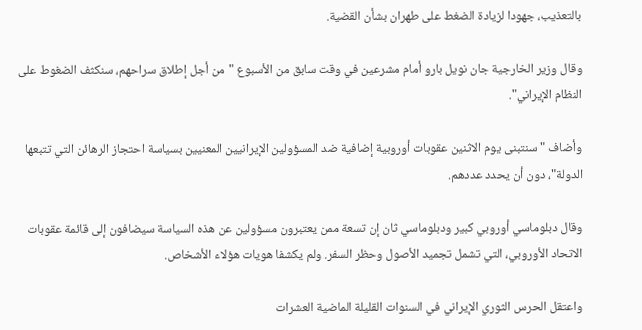بالتعذيب، جهودا لزيادة الضغط على طهران بشأن القضية.

وقال وزير الخارجية جان نويل بارو أمام مشرعين في وقت سابق من الأسبوع "من أجل إطلاق سراحهم، سنكثف الضغوط على النظام الإيراني".

وأضاف "سنتبنى يوم الاثنين عقوبات أوروبية إضافية ضد المسؤولين الإيرانيين المعنيين بسياسة احتجاز الرهائن التي تتبعها الدولة"، دون أن يحدد عددهم.

وقال دبلوماسي أوروبي كبير ودبلوماسي ثان إن تسعة ممن يعتبرون مسؤولين عن هذه السياسة سيضافون إلى قائمة عقوبات الاتحاد الأوروبي، التي تشمل تجميد الأصول وحظر السفر. ولم يكشفا هويات هؤلاء الأشخاص.

واعتقل الحرس الثوري الإيراني في السنوات القليلة الماضية العشرات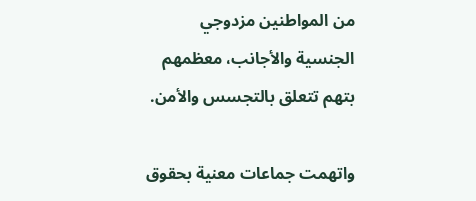من المواطنين مزدوجي الجنسية والأجانب، معظمهم بتهم تتعلق بالتجسس والأمن.

واتهمت جماعات معنية بحقوق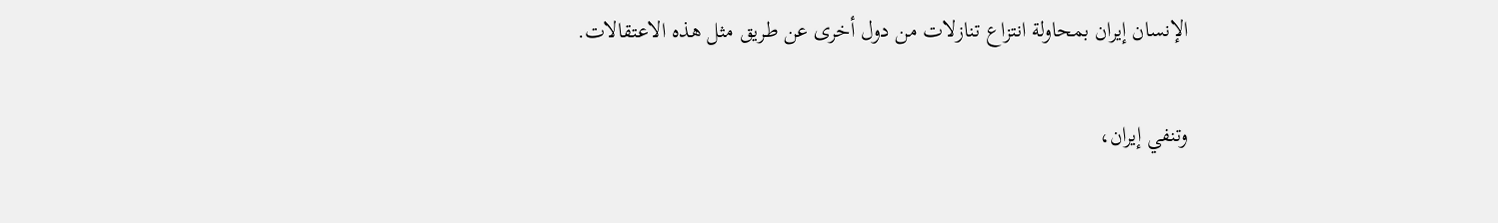الإنسان إيران بمحاولة انتزاع تنازلات من دول أخرى عن طريق مثل هذه الاعتقالات.

وتنفي إيران،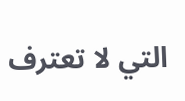التي لا تعترف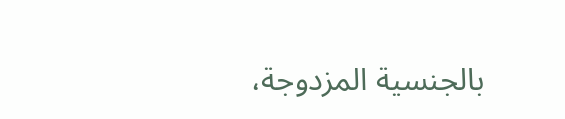بالجنسية المزدوجة،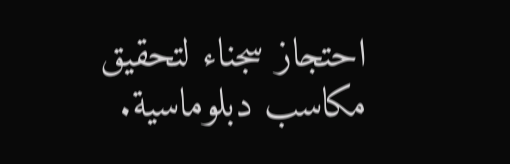احتجاز سجناء لتحقيق مكاسب دبلوماسية.